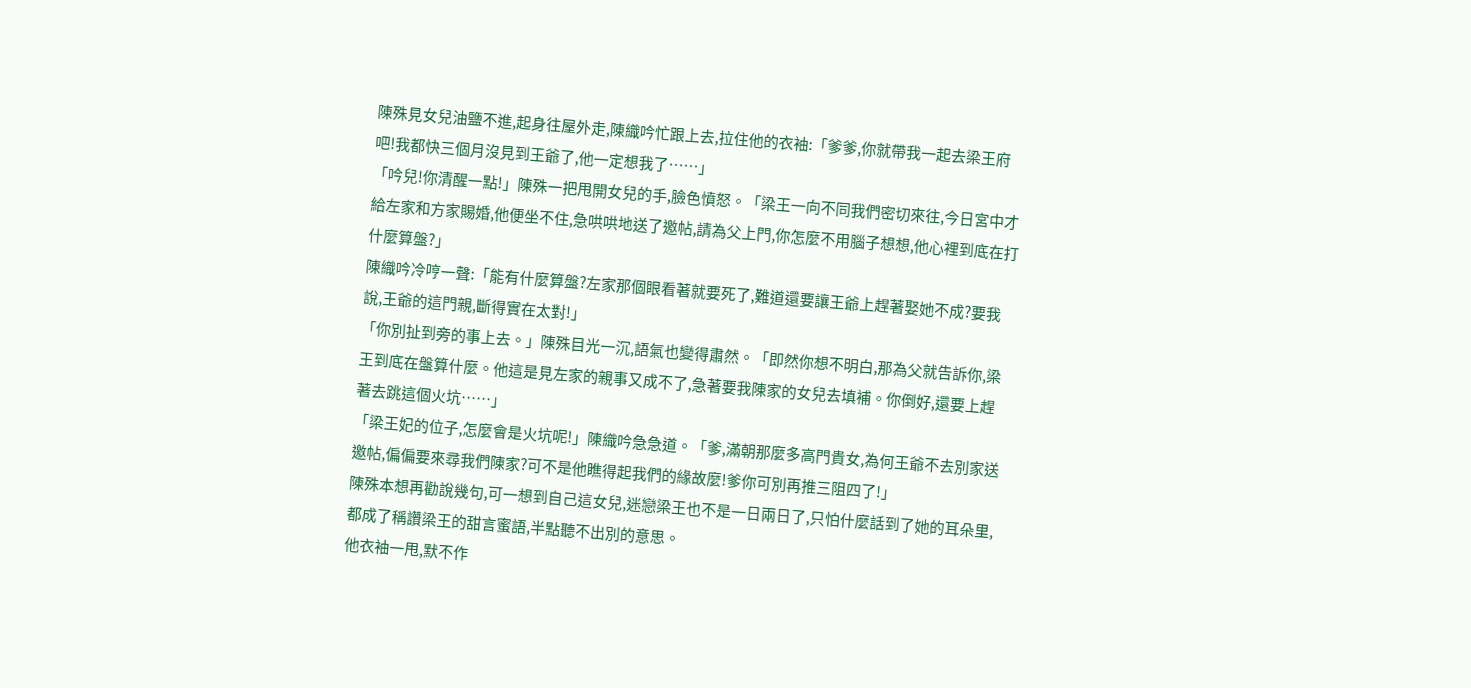陳殊見女兒油鹽不進,起身往屋外走,陳織吟忙跟上去,拉住他的衣袖:「爹爹,你就帶我一起去梁王府吧!我都快三個月沒見到王爺了,他一定想我了……」
「吟兒!你清醒一點!」陳殊一把甩開女兒的手,臉色憤怒。「梁王一向不同我們密切來往,今日宮中才給左家和方家賜婚,他便坐不住,急哄哄地送了邀帖,請為父上門,你怎麼不用腦子想想,他心裡到底在打什麼算盤?」
陳織吟冷哼一聲:「能有什麼算盤?左家那個眼看著就要死了,難道還要讓王爺上趕著娶她不成?要我說,王爺的這門親,斷得實在太對!」
「你別扯到旁的事上去。」陳殊目光一沉,語氣也變得肅然。「即然你想不明白,那為父就告訴你,梁王到底在盤算什麼。他這是見左家的親事又成不了,急著要我陳家的女兒去填補。你倒好,還要上趕著去跳這個火坑……」
「梁王妃的位子,怎麼會是火坑呢!」陳織吟急急道。「爹,滿朝那麼多高門貴女,為何王爺不去別家送邀帖,偏偏要來尋我們陳家?可不是他瞧得起我們的緣故麼!爹你可別再推三阻四了!」
陳殊本想再勸說幾句,可一想到自己這女兒,迷戀梁王也不是一日兩日了,只怕什麼話到了她的耳朵里,都成了稱讚梁王的甜言蜜語,半點聽不出別的意思。
他衣袖一甩,默不作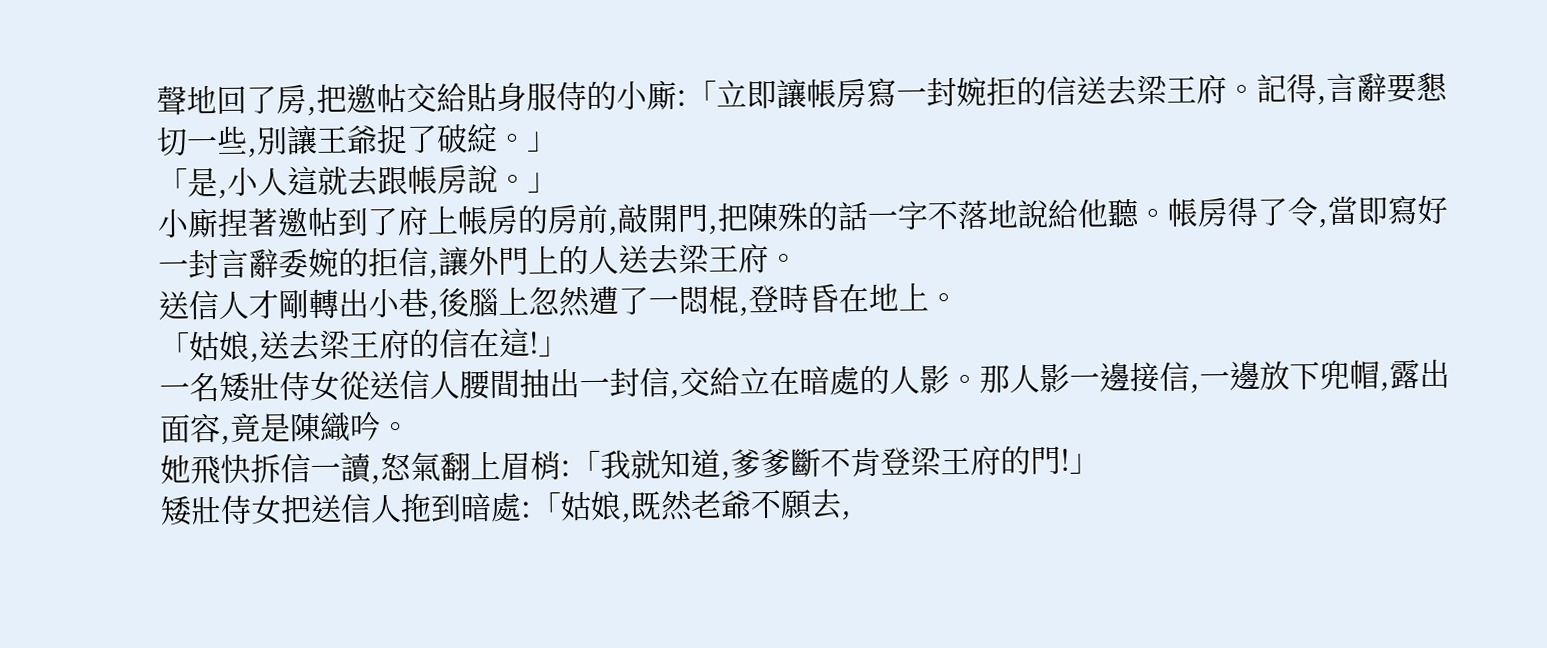聲地回了房,把邀帖交給貼身服侍的小廝:「立即讓帳房寫一封婉拒的信送去梁王府。記得,言辭要懇切一些,別讓王爺捉了破綻。」
「是,小人這就去跟帳房說。」
小廝捏著邀帖到了府上帳房的房前,敲開門,把陳殊的話一字不落地說給他聽。帳房得了令,當即寫好一封言辭委婉的拒信,讓外門上的人送去梁王府。
送信人才剛轉出小巷,後腦上忽然遭了一悶棍,登時昏在地上。
「姑娘,送去梁王府的信在這!」
一名矮壯侍女從送信人腰間抽出一封信,交給立在暗處的人影。那人影一邊接信,一邊放下兜帽,露出面容,竟是陳織吟。
她飛快拆信一讀,怒氣翻上眉梢:「我就知道,爹爹斷不肯登梁王府的門!」
矮壯侍女把送信人拖到暗處:「姑娘,既然老爺不願去,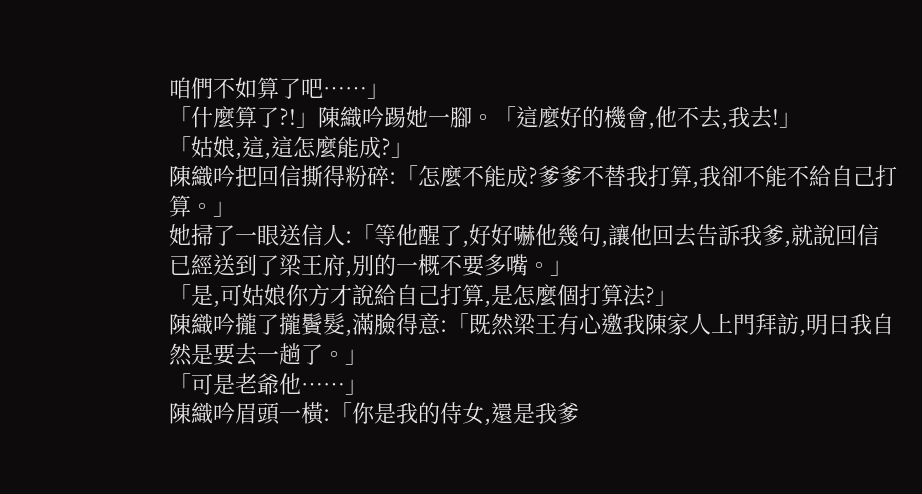咱們不如算了吧……」
「什麼算了?!」陳織吟踢她一腳。「這麼好的機會,他不去,我去!」
「姑娘,這,這怎麼能成?」
陳織吟把回信撕得粉碎:「怎麼不能成?爹爹不替我打算,我卻不能不給自己打算。」
她掃了一眼送信人:「等他醒了,好好嚇他幾句,讓他回去告訴我爹,就說回信已經送到了梁王府,別的一概不要多嘴。」
「是,可姑娘你方才說給自己打算,是怎麼個打算法?」
陳織吟攏了攏鬢髮,滿臉得意:「既然梁王有心邀我陳家人上門拜訪,明日我自然是要去一趟了。」
「可是老爺他……」
陳織吟眉頭一橫:「你是我的侍女,還是我爹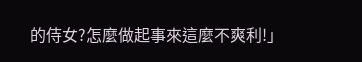的侍女?怎麼做起事來這麼不爽利!」